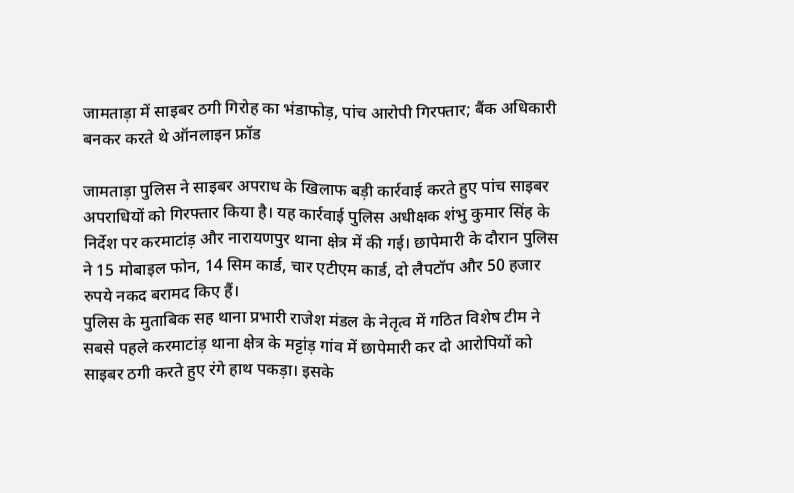जामताड़ा में साइबर ठगी गिरोह का भंडाफोड़, पांच आरोपी गिरफ्तार; बैंक अधिकारी बनकर करते थे ऑनलाइन फ्रॉड

जामताड़ा पुलिस ने साइबर अपराध के खिलाफ बड़ी कार्रवाई करते हुए पांच साइबर अपराधियों को गिरफ्तार किया है। यह कार्रवाई पुलिस अधीक्षक शंभु कुमार सिंह के निर्देश पर करमाटांड़ और नारायणपुर थाना क्षेत्र में की गई। छापेमारी के दौरान पुलिस ने 15 मोबाइल फोन, 14 सिम कार्ड, चार एटीएम कार्ड, दो लैपटॉप और 50 हजार रुपये नकद बरामद किए हैं।
पुलिस के मुताबिक सह थाना प्रभारी राजेश मंडल के नेतृत्व में गठित विशेष टीम ने सबसे पहले करमाटांड़ थाना क्षेत्र के मट्टांड़ गांव में छापेमारी कर दो आरोपियों को साइबर ठगी करते हुए रंगे हाथ पकड़ा। इसके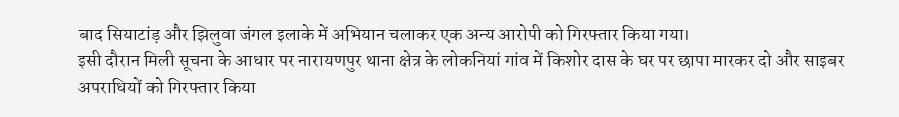बाद सियाटांड़ और झिलुवा जंगल इलाके में अभियान चलाकर एक अन्य आरोपी को गिरफ्तार किया गया।
इसी दौरान मिली सूचना के आधार पर नारायणपुर थाना क्षेत्र के लोकनियां गांव में किशोर दास के घर पर छापा मारकर दो और साइबर अपराधियों को गिरफ्तार किया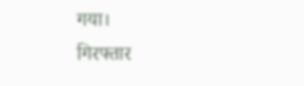गया।
गिरफ्तार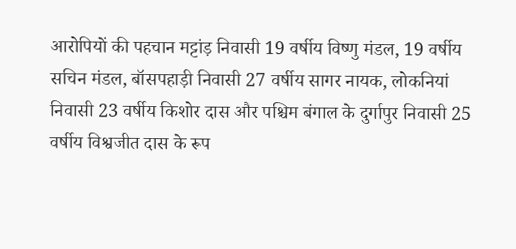आरोपियों की पहचान मट्टांड़ निवासी 19 वर्षीय विष्णु मंडल, 19 वर्षीय सचिन मंडल, बॉसपहाड़ी निवासी 27 वर्षीय सागर नायक, लोकनियां निवासी 23 वर्षीय किशोर दास और पश्चिम बंगाल के दुर्गापुर निवासी 25 वर्षीय विश्वजीत दास के रूप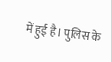में हुई है। पुलिस के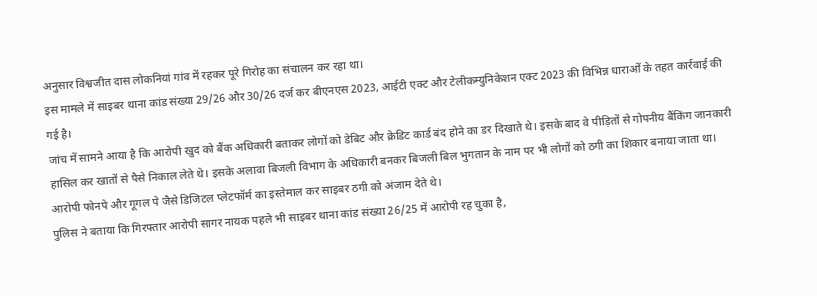अनुसार विश्वजीत दास लोकनियां गांव में रहकर पूरे गिरोह का संचालन कर रहा था।
इस मामले में साइबर थाना कांड संख्या 29/26 और 30/26 दर्ज कर बीएनएस 2023, आईटी एक्ट और टेलीकम्युनिकेशन एक्ट 2023 की विभिन्न धाराओं के तहत कार्रवाई की गई है।
जांच में सामने आया है कि आरोपी खुद को बैंक अधिकारी बताकर लोगों को डेबिट और क्रेडिट कार्ड बंद होने का डर दिखाते थे। इसके बाद वे पीड़ितों से गोपनीय बैंकिंग जानकारी हासिल कर खातों से पैसे निकाल लेते थे। इसके अलावा बिजली विभाग के अधिकारी बनकर बिजली बिल भुगतान के नाम पर भी लोगों को ठगी का शिकार बनाया जाता था। आरोपी फोनपे और गूगल पे जैसे डिजिटल प्लेटफॉर्म का इस्तेमाल कर साइबर ठगी को अंजाम देते थे।
पुलिस ने बताया कि गिरफ्तार आरोपी सागर नायक पहले भी साइबर थाना कांड संख्या 26/25 में आरोपी रह चुका है,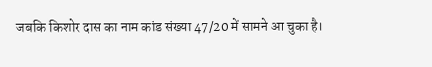जबकि किशोर दास का नाम कांड संख्या 47/20 में सामने आ चुका है।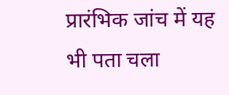प्रारंभिक जांच में यह भी पता चला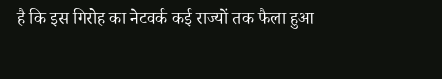है कि इस गिरोह का नेटवर्क कई राज्यों तक फैला हुआ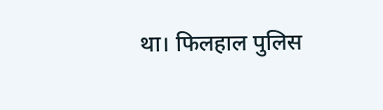था। फिलहाल पुलिस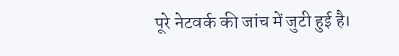पूरे नेटवर्क की जांच में जुटी हुई है।